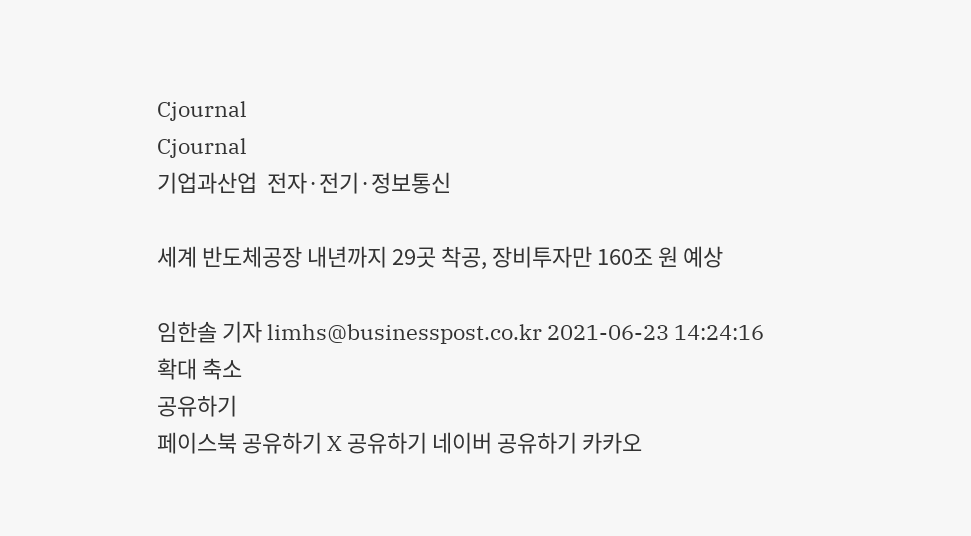Cjournal
Cjournal
기업과산업  전자·전기·정보통신

세계 반도체공장 내년까지 29곳 착공, 장비투자만 160조 원 예상

임한솔 기자 limhs@businesspost.co.kr 2021-06-23 14:24:16
확대 축소
공유하기
페이스북 공유하기 X 공유하기 네이버 공유하기 카카오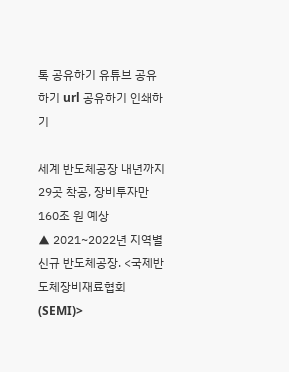톡 공유하기 유튜브 공유하기 url 공유하기 인쇄하기

세계 반도체공장 내년까지 29곳 착공, 장비투자만 160조 원 예상
▲ 2021~2022년 지역별 신규 반도체공장. <국제반도체장비재료협회(SEMI)>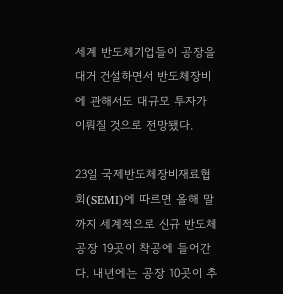세계 반도체기업들이 공장을 대거 건설하면서 반도체장비에 관해서도 대규모 투자가 이뤄질 것으로 전망됐다.

23일 국제반도체장비재료협회(SEMI)에 따르면 올해 말까지 세계적으로 신규 반도체공장 19곳이 착공에 들어간다. 내년에는 공장 10곳이 추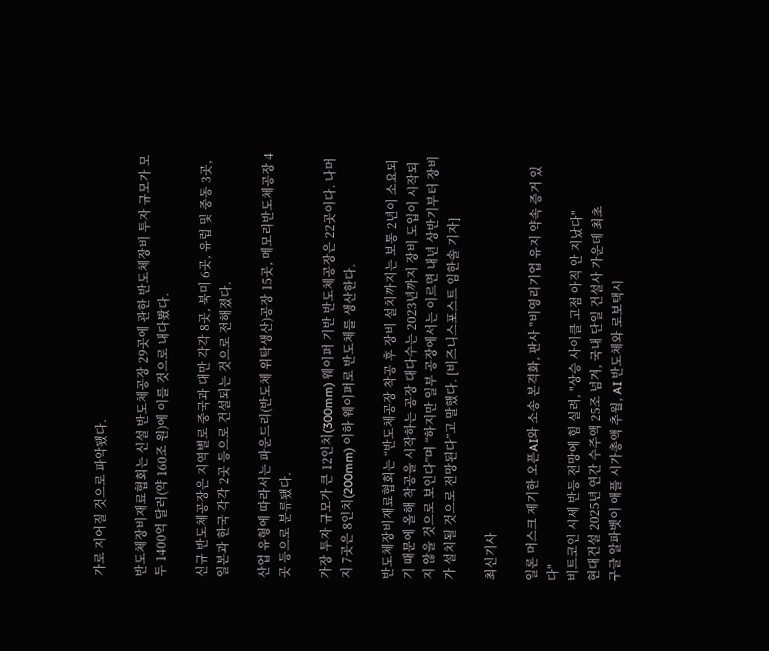가로 지어질 것으로 파악됐다.

반도체장비재료협회는 신설 반도체공장 29곳에 관한 반도체장비 투자 규모가 모두 1400억 달러(약 160조 원)에 이를 것으로 내다봤다.

신규 반도체공장은 지역별로 중국과 대만 각각 8곳, 북미 6곳, 유럽 및 중동 3곳, 일본과 한국 각각 2곳 등으로 건설되는 것으로 전해졌다.

산업 유형에 따라서는 파운드리(반도체 위탁생산)공장 15곳, 메모리반도체공장 4곳 등으로 분류됐다.

가장 투자 규모가 큰 12인치(300mm) 웨이퍼 기반 반도체공장은 22곳이다. 나머지 7곳은 8인치(200mm) 이하 웨이퍼로 반도체를 생산한다.

반도체장비재료협회는 “반도체공장 착공 후 장비 설치까지는 보통 2년이 소요되기 때문에 올해 착공을 시작하는 공장 대다수는 2023년까지 장비 도입이 시작되지 않을 것으로 보인다”며 “하지만 일부 공장에서는 이르면 내년 상반기부터 장비가 설치될 것으로 전망된다”고 말했다. [비즈니스포스트 임한솔 기자]

최신기사

일론 머스크 제기한 오픈AI와 소송 본격화, 판사 "비영리기업 유지 약속 증거 있다"
비트코인 시세 반등 전망에 힘 실려, "상승 사이클 고점 아직 안 지났다"
현대건설 2025년 연간 수주액 25조 넘겨, 국내 단일 건설사 가운데 최초
구글 알파벳이 애플 시가총액 추월, AI 반도체와 로보택시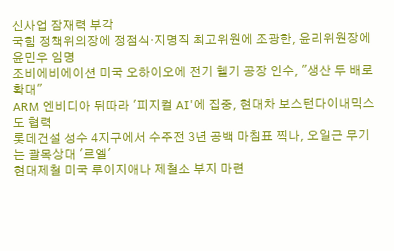신사업 잠재력 부각
국힘 정책위의장에 정점식·지명직 최고위원에 조광한, 윤리위원장에 윤민우 임명
조비에비에이션 미국 오하이오에 전기 헬기 공장 인수, "생산 두 배로 확대"
ARM 엔비디아 뒤따라 '피지컬 AI'에 집중, 현대차 보스턴다이내믹스도 협력
롯데건설 성수 4지구에서 수주전 3년 공백 마침표 찍나, 오일근 무기는 괄목상대 '르엘'
현대제철 미국 루이지애나 제철소 부지 마련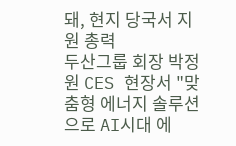돼, 현지 당국서 지원 총력
두산그룹 회장 박정원 CES 현장서 "맞춤형 에너지 솔루션으로 AI시대 에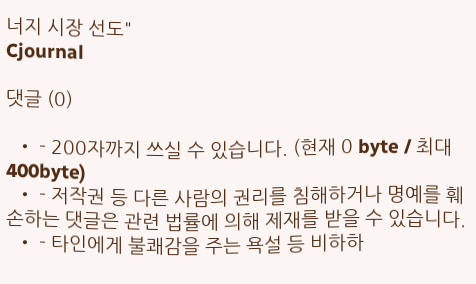너지 시장 선도"
Cjournal

댓글 (0)

  • - 200자까지 쓰실 수 있습니다. (현재 0 byte / 최대 400byte)
  • - 저작권 등 다른 사람의 권리를 침해하거나 명예를 훼손하는 댓글은 관련 법률에 의해 제재를 받을 수 있습니다.
  • - 타인에게 불쾌감을 주는 욕설 등 비하하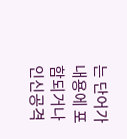는 단어가 내용에 포함되거나 인신공격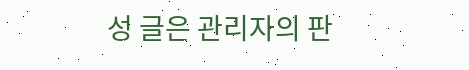성 글은 관리자의 판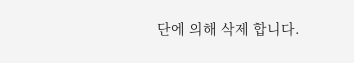단에 의해 삭제 합니다.